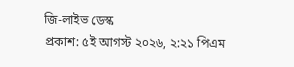জি-লাইভ ডেস্ক
প্রকাশ: ৫ই আগস্ট ২০২৬, ২:২১ পিএম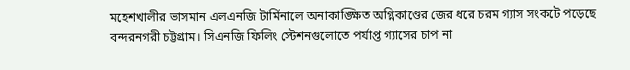মহেশখালীর ভাসমান এলএনজি টার্মিনালে অনাকাঙ্ক্ষিত অগ্নিকাণ্ডের জের ধরে চরম গ্যাস সংকটে পড়েছে বন্দরনগরী চট্টগ্রাম। সিএনজি ফিলিং স্টেশনগুলোতে পর্যাপ্ত গ্যাসের চাপ না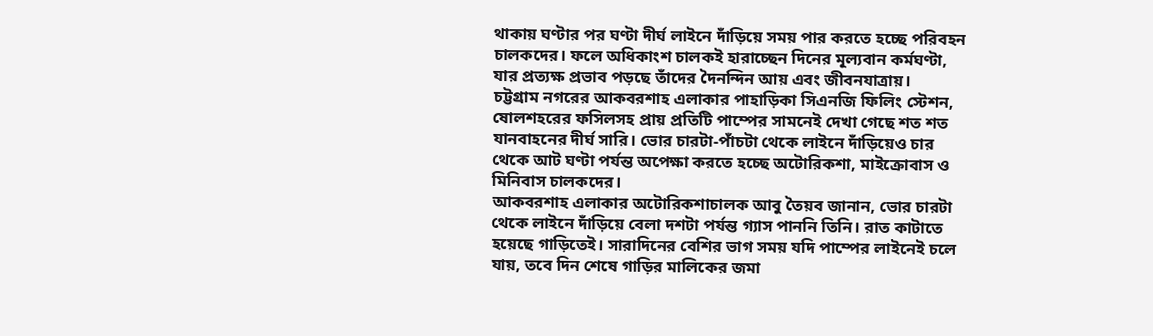থাকায় ঘণ্টার পর ঘণ্টা দীর্ঘ লাইনে দাঁড়িয়ে সময় পার করতে হচ্ছে পরিবহন চালকদের। ফলে অধিকাংশ চালকই হারাচ্ছেন দিনের মূল্যবান কর্মঘণ্টা, যার প্রত্যক্ষ প্রভাব পড়ছে তাঁদের দৈনন্দিন আয় এবং জীবনযাত্রায়।
চট্টগ্রাম নগরের আকবরশাহ এলাকার পাহাড়িকা সিএনজি ফিলিং স্টেশন, ষোলশহরের ফসিলসহ প্রায় প্রতিটি পাম্পের সামনেই দেখা গেছে শত শত যানবাহনের দীর্ঘ সারি। ভোর চারটা-পাঁচটা থেকে লাইনে দাঁড়িয়েও চার থেকে আট ঘণ্টা পর্যন্ত অপেক্ষা করতে হচ্ছে অটোরিকশা, মাইক্রোবাস ও মিনিবাস চালকদের।
আকবরশাহ এলাকার অটোরিকশাচালক আবু তৈয়ব জানান, ভোর চারটা থেকে লাইনে দাঁড়িয়ে বেলা দশটা পর্যন্ত গ্যাস পাননি তিনি। রাত কাটাতে হয়েছে গাড়িতেই। সারাদিনের বেশির ভাগ সময় যদি পাম্পের লাইনেই চলে যায়, তবে দিন শেষে গাড়ির মালিকের জমা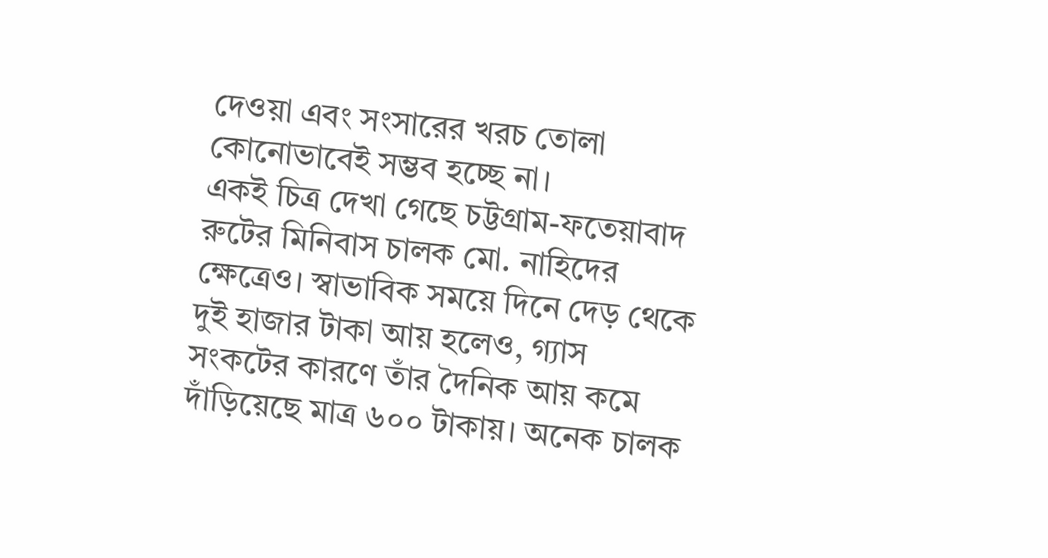দেওয়া এবং সংসারের খরচ তোলা কোনোভাবেই সম্ভব হচ্ছে না।
একই চিত্র দেখা গেছে চট্টগ্রাম-ফতেয়াবাদ রুটের মিনিবাস চালক মো. নাহিদের ক্ষেত্রেও। স্বাভাবিক সময়ে দিনে দেড় থেকে দুই হাজার টাকা আয় হলেও, গ্যাস সংকটের কারণে তাঁর দৈনিক আয় কমে দাঁড়িয়েছে মাত্র ৬০০ টাকায়। অনেক চালক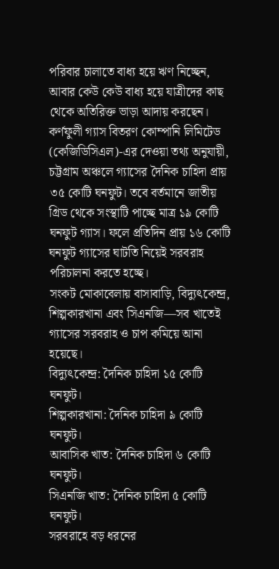পরিবার চালাতে বাধ্য হয়ে ঋণ নিচ্ছেন, আবার কেউ কেউ বাধ্য হয়ে যাত্রীদের কাছ থেকে অতিরিক্ত ভাড়া আদায় করছেন।
কর্ণফুলী গ্যাস বিতরণ কোম্পানি লিমিটেড (কেজিডিসিএল)-এর দেওয়া তথ্য অনুযায়ী, চট্টগ্রাম অঞ্চলে গ্যাসের দৈনিক চাহিদা প্রায় ৩৫ কোটি ঘনফুট। তবে বর্তমানে জাতীয় গ্রিড থেকে সংস্থাটি পাচ্ছে মাত্র ১৯ কোটি ঘনফুট গ্যাস। ফলে প্রতিদিন প্রায় ১৬ কোটি ঘনফুট গ্যাসের ঘাটতি নিয়েই সরবরাহ পরিচালনা করতে হচ্ছে।
সংকট মোকাবেলায় বাসাবাড়ি, বিদ্যুৎকেন্দ্র, শিল্পকারখানা এবং সিএনজি—সব খাতেই গ্যাসের সরবরাহ ও চাপ কমিয়ে আনা হয়েছে।
বিদ্যুৎকেন্দ্র: দৈনিক চাহিদা ১৫ কোটি ঘনফুট।
শিল্পকারখানা: দৈনিক চাহিদা ৯ কোটি ঘনফুট।
আবাসিক খাত: দৈনিক চাহিদা ৬ কোটি ঘনফুট।
সিএনজি খাত: দৈনিক চাহিদা ৫ কোটি ঘনফুট।
সরবরাহে বড় ধরনের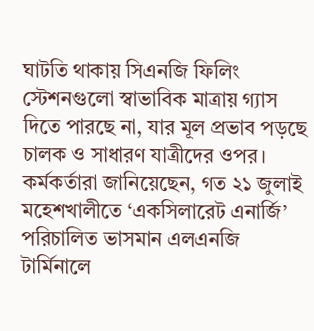ঘাটতি থাকায় সিএনজি ফিলিং স্টেশনগুলো স্বাভাবিক মাত্রায় গ্যাস দিতে পারছে না, যার মূল প্রভাব পড়ছে চালক ও সাধারণ যাত্রীদের ওপর।
কর্মকর্তারা জানিয়েছেন, গত ২১ জুলাই মহেশখালীতে ‘একসিলারেট এনার্জি’ পরিচালিত ভাসমান এলএনজি টার্মিনালে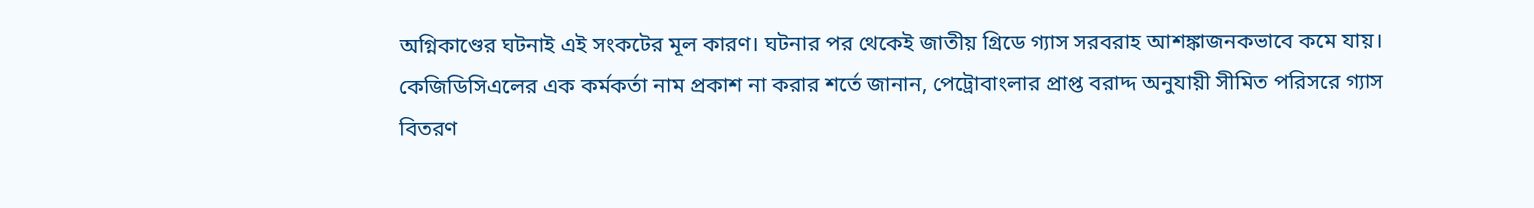অগ্নিকাণ্ডের ঘটনাই এই সংকটের মূল কারণ। ঘটনার পর থেকেই জাতীয় গ্রিডে গ্যাস সরবরাহ আশঙ্কাজনকভাবে কমে যায়।
কেজিডিসিএলের এক কর্মকর্তা নাম প্রকাশ না করার শর্তে জানান, পেট্রোবাংলার প্রাপ্ত বরাদ্দ অনুযায়ী সীমিত পরিসরে গ্যাস বিতরণ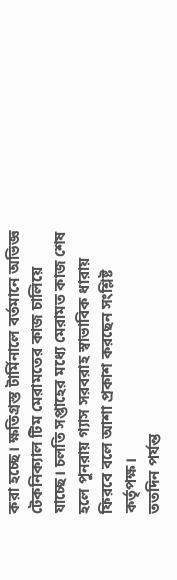করা হচ্ছে। ক্ষতিগ্রস্ত টার্মিনালে বর্তমানে অভিজ্ঞ টেকনিক্যাল টিম মেরামতের কাজ চালিয়ে যাচ্ছে। চলতি সপ্তাহের মধ্যে মেরামত কাজ শেষ হলে পুনরায় গ্যাস সরবরাহ স্বাভাবিক ধারায় ফিরবে বলে আশা প্রকাশ করছেন সংশ্লিষ্ট কর্তৃপক্ষ।
ততদিন পর্যন্ত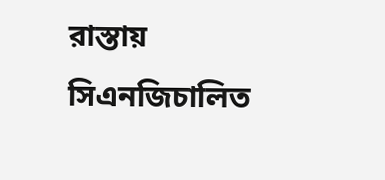রাস্তায় সিএনজিচালিত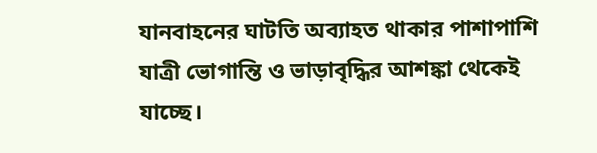যানবাহনের ঘাটতি অব্যাহত থাকার পাশাপাশি যাত্রী ভোগান্তি ও ভাড়াবৃদ্ধির আশঙ্কা থেকেই যাচ্ছে।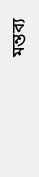মন্তব্য